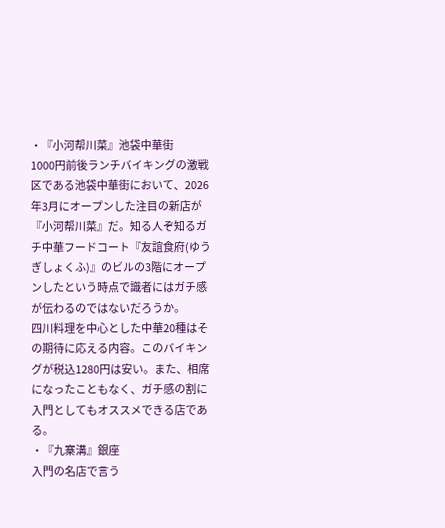・『小河帮川菜』池袋中華街
1000円前後ランチバイキングの激戦区である池袋中華街において、2026年3月にオープンした注目の新店が『小河帮川菜』だ。知る人ぞ知るガチ中華フードコート『友誼食府(ゆうぎしょくふ)』のビルの3階にオープンしたという時点で識者にはガチ感が伝わるのではないだろうか。
四川料理を中心とした中華20種はその期待に応える内容。このバイキングが税込1280円は安い。また、相席になったこともなく、ガチ感の割に入門としてもオススメできる店である。
・『九寨溝』銀座
入門の名店で言う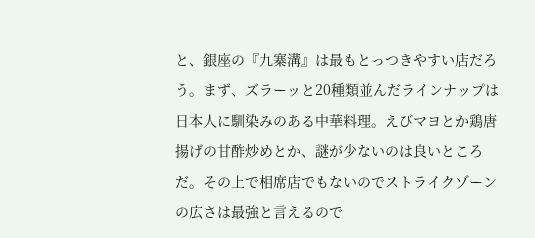と、銀座の『九寨溝』は最もとっつきやすい店だろう。まず、ズラーッと20種類並んだラインナップは日本人に馴染みのある中華料理。えびマヨとか鶏唐揚げの甘酢炒めとか、謎が少ないのは良いところだ。その上で相席店でもないのでストライクゾーンの広さは最強と言えるので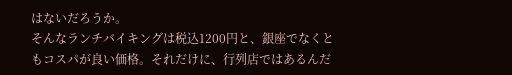はないだろうか。
そんなランチバイキングは税込1200円と、銀座でなくともコスパが良い価格。それだけに、行列店ではあるんだ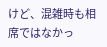けど、混雑時も相席ではなかっ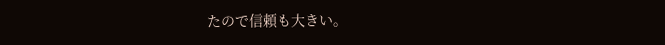たので信頼も大きい。